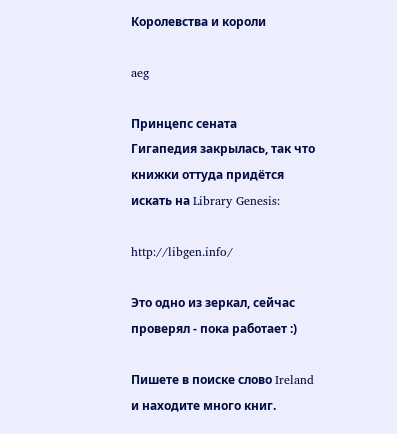Королевства и короли

aeg

Принцепс сената
Гигапедия закрылась, так что книжки оттуда придётся искать на Library Genesis:

http://libgen.info/

Это одно из зеркал, сейчас проверял - пока работает :)

Пишете в поиске слово Ireland и находите много книг.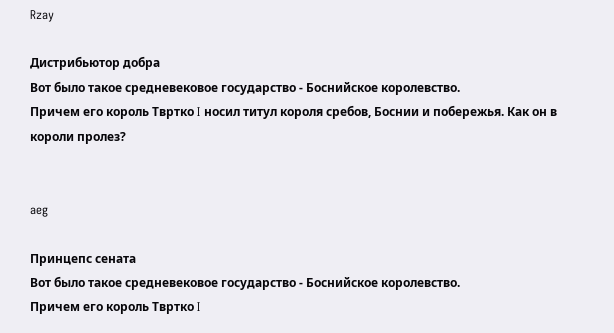Rzay

Дистрибьютор добра
Вот было такое средневековое государство - Боснийское королевство.
Причем его король Твртко I носил титул короля сребов, Боснии и побережья. Как он в короли пролез?


aeg

Принцепс сената
Вот было такое средневековое государство - Боснийское королевство.
Причем его король Твртко I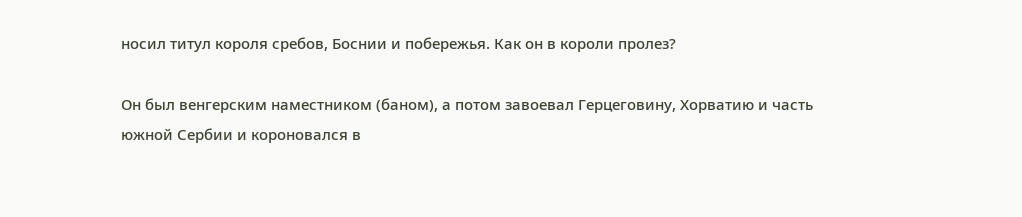носил титул короля сребов, Боснии и побережья. Как он в короли пролез?

Он был венгерским наместником (баном), а потом завоевал Герцеговину, Хорватию и часть южной Сербии и короновался в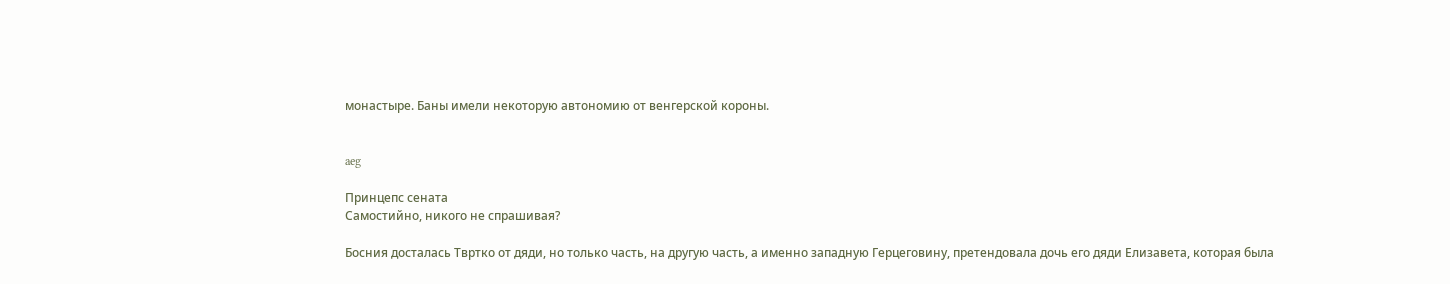монастыре. Баны имели некоторую автономию от венгерской короны.


aeg

Принцепс сената
Самостийно, никого не спрашивая?

Босния досталась Твртко от дяди, но только часть, на другую часть, а именно западную Герцеговину, претендовала дочь его дяди Елизавета, которая была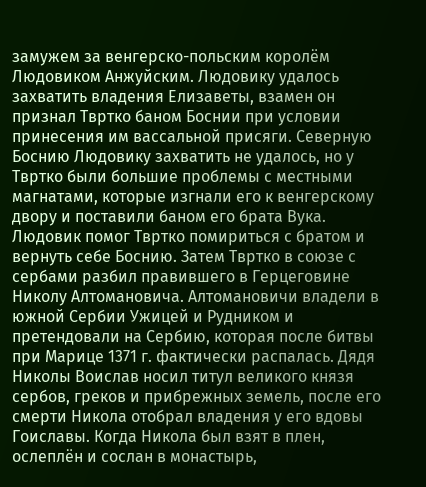замужем за венгерско-польским королём Людовиком Анжуйским. Людовику удалось захватить владения Елизаветы, взамен он признал Твртко баном Боснии при условии принесения им вассальной присяги. Северную Боснию Людовику захватить не удалось, но у Твртко были большие проблемы с местными магнатами, которые изгнали его к венгерскому двору и поставили баном его брата Вука. Людовик помог Твртко помириться с братом и вернуть себе Боснию. Затем Твртко в союзе с сербами разбил правившего в Герцеговине Николу Алтомановича. Алтомановичи владели в южной Сербии Ужицей и Рудником и претендовали на Сербию, которая после битвы при Марице 1371 г. фактически распалась. Дядя Николы Воислав носил титул великого князя сербов, греков и прибрежных земель, после его смерти Никола отобрал владения у его вдовы Гоиславы. Когда Никола был взят в плен, ослеплён и сослан в монастырь,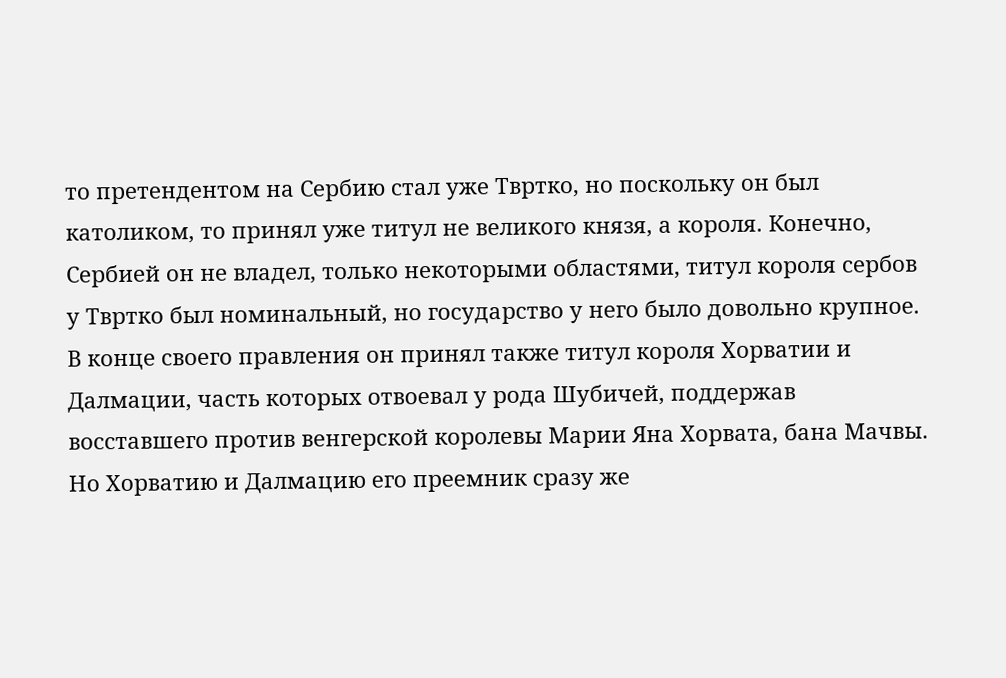то претендентом на Сербию стал уже Твртко, но поскольку он был католиком, то принял уже титул не великого князя, а короля. Конечно, Сербией он не владел, только некоторыми областями, титул короля сербов у Твртко был номинальный, но государство у него было довольно крупное. В конце своего правления он принял также титул короля Хорватии и Далмации, часть которых отвоевал у рода Шубичей, поддержав восставшего против венгерской королевы Марии Яна Хорвата, бана Мачвы. Но Хорватию и Далмацию его преемник сразу же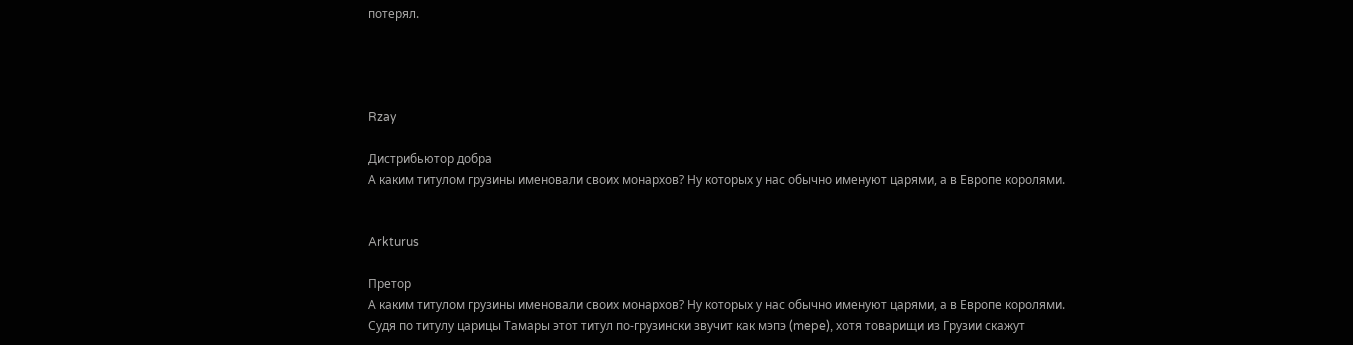потерял.




Rzay

Дистрибьютор добра
А каким титулом грузины именовали своих монархов? Ну которых у нас обычно именуют царями, а в Европе королями.


Arkturus

Претор
А каким титулом грузины именовали своих монархов? Ну которых у нас обычно именуют царями, а в Европе королями.
Судя по титулу царицы Тамары этот титул по-грузински звучит как мэпэ (mepe), хотя товарищи из Грузии скажут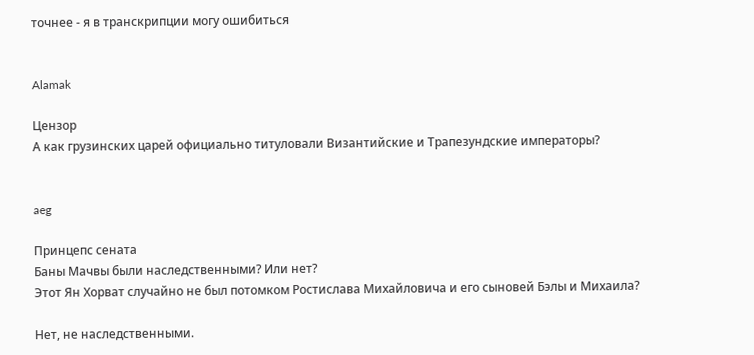точнее - я в транскрипции могу ошибиться


Alamak

Цензор
А как грузинских царей официально титуловали Византийские и Трапезундские императоры?


aeg

Принцепс сената
Баны Мачвы были наследственными? Или нет?
Этот Ян Хорват случайно не был потомком Ростислава Михайловича и его сыновей Бэлы и Михаила?

Нет, не наследственными.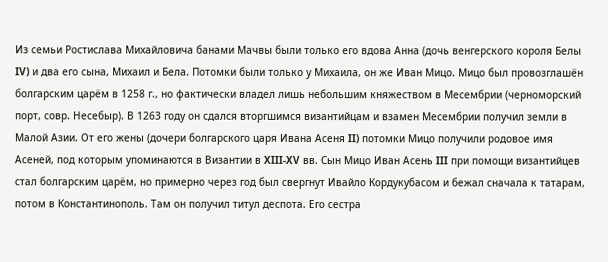Из семьи Ростислава Михайловича банами Мачвы были только его вдова Анна (дочь венгерского короля Белы IV) и два его сына, Михаил и Бела. Потомки были только у Михаила, он же Иван Мицо. Мицо был провозглашён болгарским царём в 1258 г., но фактически владел лишь небольшим княжеством в Месембрии (черноморский порт, совр. Несебыр). В 1263 году он сдался вторгшимся византийцам и взамен Месембрии получил земли в Малой Азии. От его жены (дочери болгарского царя Ивана Асеня II) потомки Мицо получили родовое имя Асеней, под которым упоминаются в Византии в XIII-XV вв. Сын Мицо Иван Асень III при помощи византийцев стал болгарским царём, но примерно через год был свергнут Ивайло Кордукубасом и бежал сначала к татарам, потом в Константинополь. Там он получил титул деспота. Его сестра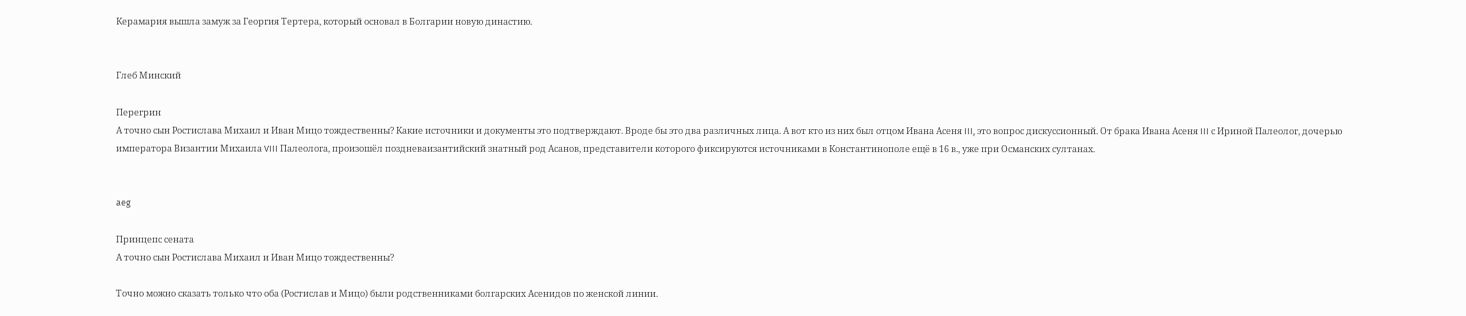Керамария вышла замуж за Георгия Тертера, который основал в Болгарии новую династию.


Глеб Минский

Перегрин
А точно сын Ростислава Михаил и Иван Мицо тождественны? Какие источники и документы это подтверждают. Вроде бы это два различных лица. А вот кто из них был отцом Ивана Асеня III, это вопрос дискуссионный. От брака Ивана Асеня III с Ириной Палеолог, дочерью императора Византии Михаила VIII Палеолога, произошёл поздневаизантийский знатный род Асанов, представители которого фиксируются источниками в Константинополе ещё в 16 в., уже при Османских султанах.


aeg

Принцепс сената
А точно сын Ростислава Михаил и Иван Мицо тождественны?

Точно можно сказать только что оба (Ростислав и Мицо) были родственниками болгарских Асенидов по женской линии.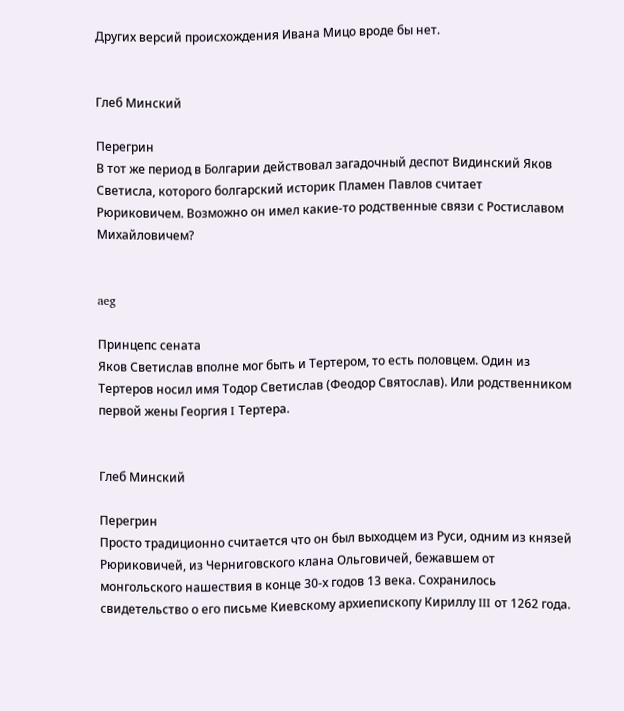Других версий происхождения Ивана Мицо вроде бы нет.


Глеб Минский

Перегрин
В тот же период в Болгарии действовал загадочный деспот Видинский Яков Светисла, которого болгарский историк Пламен Павлов считает Рюриковичем. Возможно он имел какие-то родственные связи с Ростиславом Михайловичем?


aeg

Принцепс сената
Яков Светислав вполне мог быть и Тертером, то есть половцем. Один из Тертеров носил имя Тодор Светислав (Феодор Святослав). Или родственником первой жены Георгия I Тертера.


Глеб Минский

Перегрин
Просто традиционно считается что он был выходцем из Руси, одним из князей Рюриковичей, из Черниговского клана Ольговичей, бежавшем от монгольского нашествия в конце 30-х годов 13 века. Сохранилось свидетельство о его письме Киевскому архиепископу Кириллу III от 1262 года.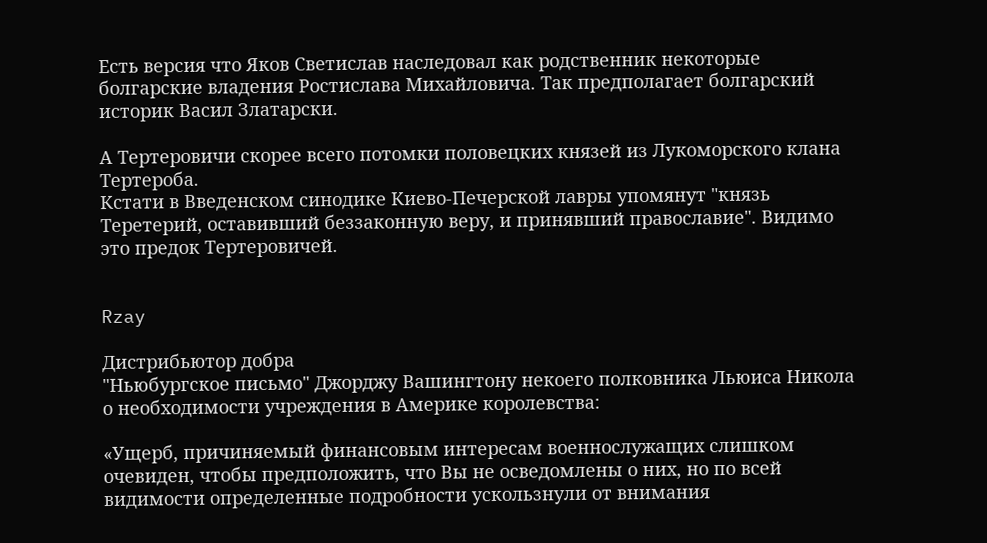Есть версия что Яков Светислав наследовал как родственник некоторые болгарские владения Ростислава Михайловича. Так предполагает болгарский историк Васил Златарски.

А Тертеровичи скорее всего потомки половецких князей из Лукоморского клана Тертероба.
Кстати в Введенском синодике Киево-Печерской лавры упомянут "князь Теретерий, оставивший беззаконную веру, и принявший православие". Видимо это предок Тертеровичей.


Rzay

Дистрибьютор добра
"Ньюбургское письмо" Джорджу Вашингтону некоего полковника Льюиса Никола о необходимости учреждения в Америке королевства:

«Ущерб, причиняемый финансовым интересам военнослужащих слишком очевиден, чтобы предположить, что Вы не осведомлены о них, но по всей видимости определенные подробности ускользнули от внимания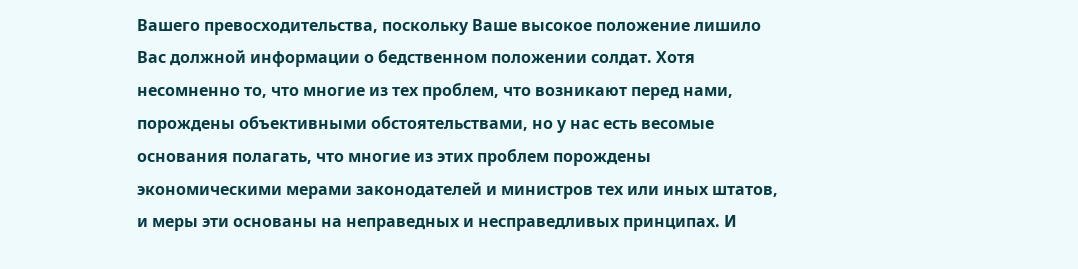Вашего превосходительства, поскольку Ваше высокое положение лишило Вас должной информации о бедственном положении солдат. Хотя несомненно то, что многие из тех проблем, что возникают перед нами, порождены объективными обстоятельствами, но у нас есть весомые основания полагать, что многие из этих проблем порождены экономическими мерами законодателей и министров тех или иных штатов, и меры эти основаны на неправедных и несправедливых принципах. И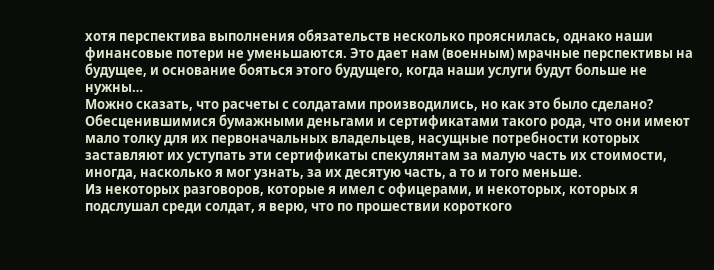хотя перспектива выполнения обязательств несколько прояснилась, однако наши финансовые потери не уменьшаются. Это дает нам (военным) мрачные перспективы на будущее, и основание бояться этого будущего, когда наши услуги будут больше не нужны…
Можно сказать, что расчеты с солдатами производились, но как это было сделано? Обесценившимися бумажными деньгами и сертификатами такого рода, что они имеют мало толку для их первоначальных владельцев, насущные потребности которых заставляют их уступать эти сертификаты спекулянтам за малую часть их стоимости, иногда, насколько я мог узнать, за их десятую часть, а то и того меньше.
Из некоторых разговоров, которые я имел с офицерами, и некоторых, которых я подслушал среди солдат, я верю, что по прошествии короткого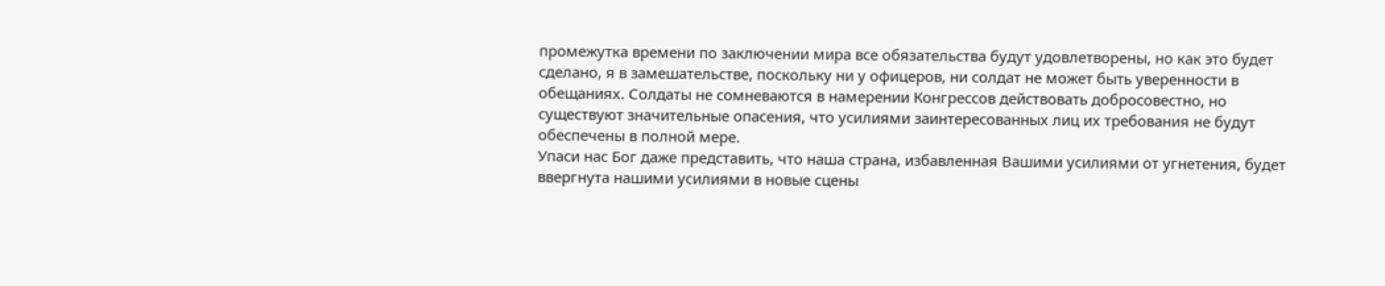промежутка времени по заключении мира все обязательства будут удовлетворены, но как это будет сделано, я в замешательстве, поскольку ни у офицеров, ни солдат не может быть уверенности в обещаниях. Солдаты не сомневаются в намерении Конгрессов действовать добросовестно, но существуют значительные опасения, что усилиями заинтересованных лиц их требования не будут обеспечены в полной мере.
Упаси нас Бог даже представить, что наша страна, избавленная Вашими усилиями от угнетения, будет ввергнута нашими усилиями в новые сцены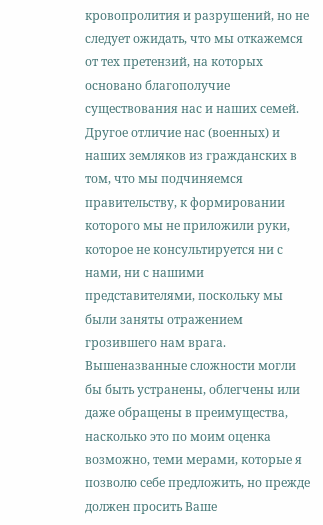кровопролития и разрушений, но не следует ожидать, что мы откажемся от тех претензий, на которых основано благополучие существования нас и наших семей.
Другое отличие нас (военных) и наших земляков из гражданских в том, что мы подчиняемся правительству, к формировании которого мы не приложили руки, которое не консультируется ни с нами, ни с нашими представителями, поскольку мы были заняты отражением грозившего нам врага.
Вышеназванные сложности могли бы быть устранены, облегчены или даже обращены в преимущества, насколько это по моим оценка возможно, теми мерами, которые я позволю себе предложить, но прежде должен просить Ваше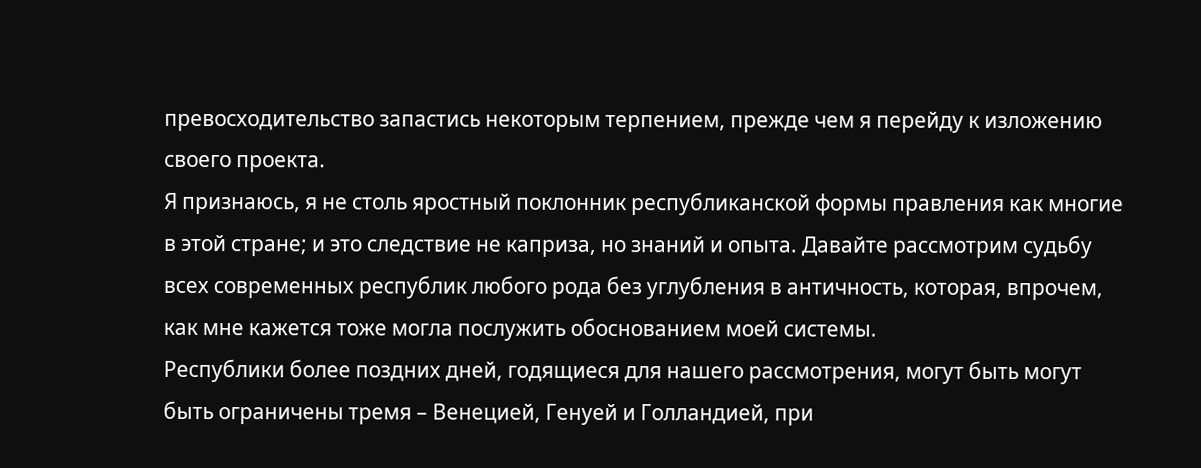превосходительство запастись некоторым терпением, прежде чем я перейду к изложению своего проекта.
Я признаюсь, я не столь яростный поклонник республиканской формы правления как многие в этой стране; и это следствие не каприза, но знаний и опыта. Давайте рассмотрим судьбу всех современных республик любого рода без углубления в античность, которая, впрочем, как мне кажется тоже могла послужить обоснованием моей системы.
Республики более поздних дней, годящиеся для нашего рассмотрения, могут быть могут быть ограничены тремя – Венецией, Генуей и Голландией, при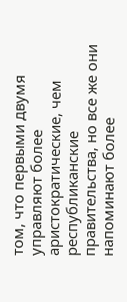том, что первыми двумя управляют более аристократические, чем республиканские правительства, но все же они напоминают более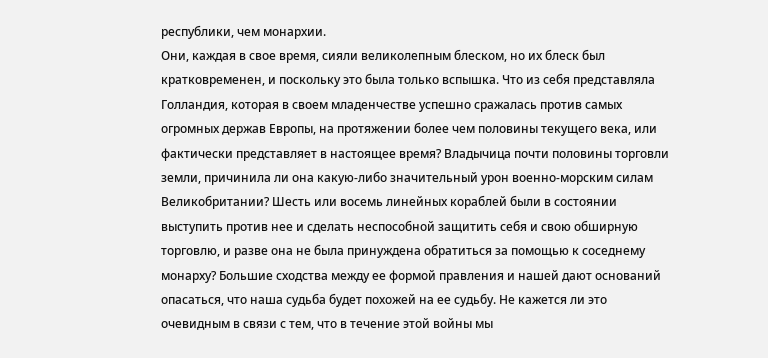республики, чем монархии.
Они, каждая в свое время, сияли великолепным блеском, но их блеск был кратковременен, и поскольку это была только вспышка. Что из себя представляла Голландия, которая в своем младенчестве успешно сражалась против самых огромных держав Европы, на протяжении более чем половины текущего века, или фактически представляет в настоящее время? Владычица почти половины торговли земли, причинила ли она какую-либо значительный урон военно-морским силам Великобритании? Шесть или восемь линейных кораблей были в состоянии выступить против нее и сделать неспособной защитить себя и свою обширную торговлю, и разве она не была принуждена обратиться за помощью к соседнему монарху? Большие сходства между ее формой правления и нашей дают оснований опасаться, что наша судьба будет похожей на ее судьбу. Не кажется ли это очевидным в связи с тем, что в течение этой войны мы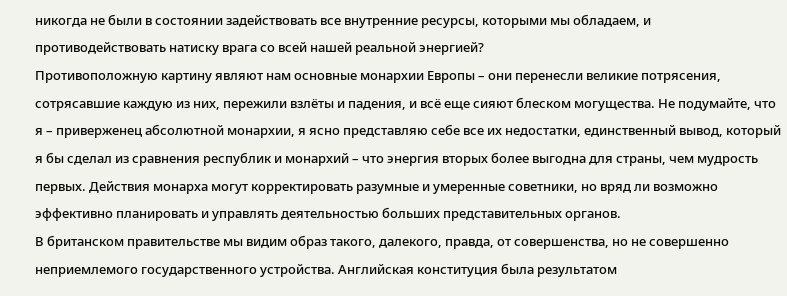никогда не были в состоянии задействовать все внутренние ресурсы, которыми мы обладаем, и противодействовать натиску врага со всей нашей реальной энергией?
Противоположную картину являют нам основные монархии Европы – они перенесли великие потрясения, сотрясавшие каждую из них, пережили взлёты и падения, и всё еще сияют блеском могущества. Не подумайте, что я – приверженец абсолютной монархии, я ясно представляю себе все их недостатки, единственный вывод, который я бы сделал из сравнения республик и монархий – что энергия вторых более выгодна для страны, чем мудрость первых. Действия монарха могут корректировать разумные и умеренные советники, но вряд ли возможно эффективно планировать и управлять деятельностью больших представительных органов.
В британском правительстве мы видим образ такого, далекого, правда, от совершенства, но не совершенно неприемлемого государственного устройства. Английская конституция была результатом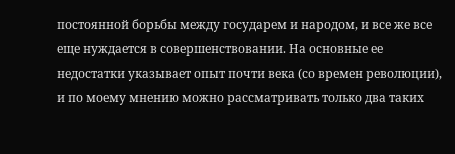постоянной борьбы между государем и народом, и все же все еще нуждается в совершенствовании. На основные ее недостатки указывает опыт почти века (со времен революции), и по моему мнению можно рассматривать только два таких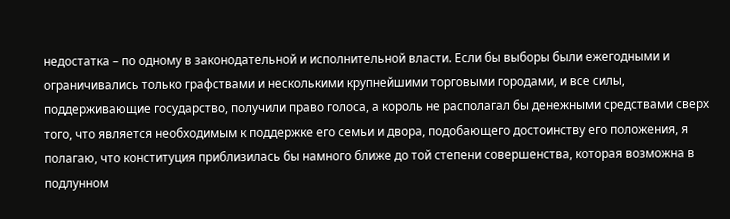недостатка – по одному в законодательной и исполнительной власти. Если бы выборы были ежегодными и ограничивались только графствами и несколькими крупнейшими торговыми городами, и все силы, поддерживающие государство, получили право голоса, а король не располагал бы денежными средствами сверх того, что является необходимым к поддержке его семьи и двора, подобающего достоинству его положения, я полагаю, что конституция приблизилась бы намного ближе до той степени совершенства, которая возможна в подлунном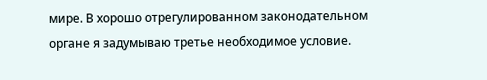мире. В хорошо отрегулированном законодательном органе я задумываю третье необходимое условие.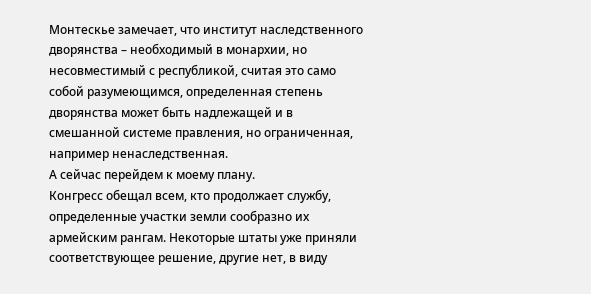Монтескье замечает, что институт наследственного дворянства – необходимый в монархии, но несовместимый с республикой, считая это само собой разумеющимся, определенная степень дворянства может быть надлежащей и в смешанной системе правления, но ограниченная, например ненаследственная.
А сейчас перейдем к моему плану.
Конгресс обещал всем, кто продолжает службу, определенные участки земли сообразно их армейским рангам. Некоторые штаты уже приняли соответствующее решение, другие нет, в виду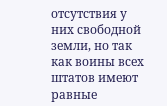отсутствия у них свободной земли, но так как воины всех штатов имеют равные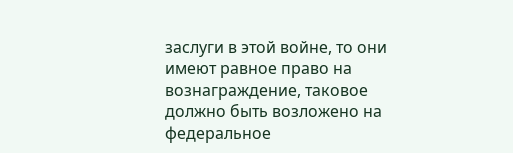заслуги в этой войне, то они имеют равное право на вознаграждение, таковое должно быть возложено на федеральное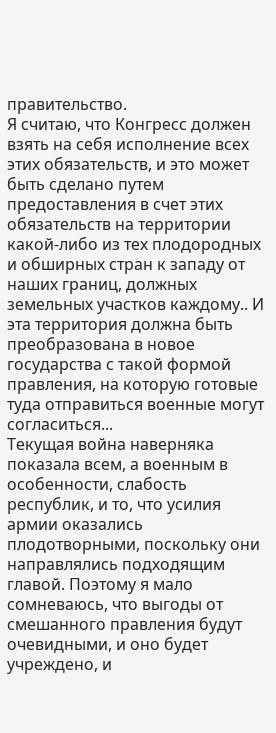правительство.
Я считаю, что Конгресс должен взять на себя исполнение всех этих обязательств, и это может быть сделано путем предоставления в счет этих обязательств на территории какой-либо из тех плодородных и обширных стран к западу от наших границ, должных земельных участков каждому.. И эта территория должна быть преобразована в новое государства с такой формой правления, на которую готовые туда отправиться военные могут согласиться...
Текущая война наверняка показала всем, а военным в особенности, слабость республик, и то, что усилия армии оказались плодотворными, поскольку они направлялись подходящим главой. Поэтому я мало сомневаюсь, что выгоды от смешанного правления будут очевидными, и оно будет учреждено, и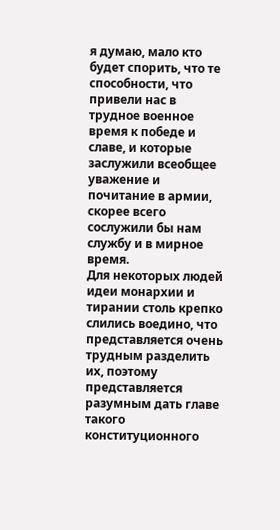я думаю, мало кто будет спорить, что те способности, что привели нас в трудное военное время к победе и славе, и которые заслужили всеобщее уважение и почитание в армии, скорее всего сослужили бы нам службу и в мирное время.
Для некоторых людей идеи монархии и тирании столь крепко слились воедино, что представляется очень трудным разделить их, поэтому представляется разумным дать главе такого конституционного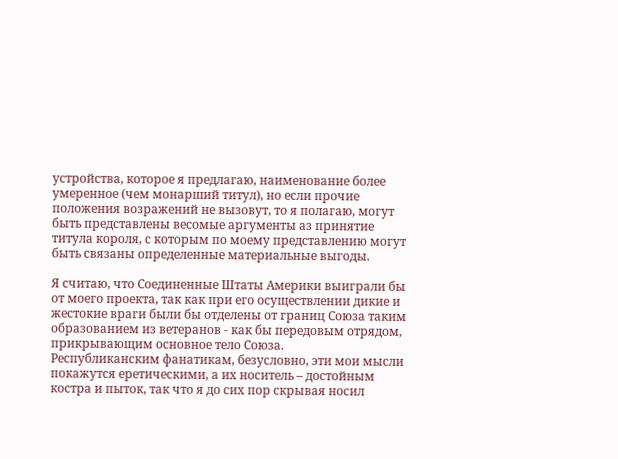устройства, которое я предлагаю, наименование более умеренное (чем монарший титул), но если прочие положения возражений не вызовут, то я полагаю, могут быть представлены весомые аргументы аз принятие титула короля, с которым по моему представлению могут быть связаны определенные материальные выгоды.

Я считаю, что Соединенные Штаты Америки выиграли бы от моего проекта, так как при его осуществлении дикие и жестокие враги были бы отделены от границ Союза таким образованием из ветеранов - как бы передовым отрядом, прикрывающим основное тело Союза.
Республиканским фанатикам, безусловно, эти мои мысли покажутся еретическими, а их носитель – достойным костра и пыток, так что я до сих пор скрывая носил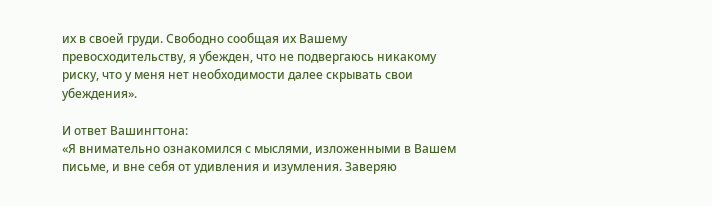их в своей груди. Свободно сообщая их Вашему превосходительству, я убежден, что не подвергаюсь никакому риску, что у меня нет необходимости далее скрывать свои убеждения».

И ответ Вашингтона:
«Я внимательно ознакомился с мыслями, изложенными в Вашем письме, и вне себя от удивления и изумления. Заверяю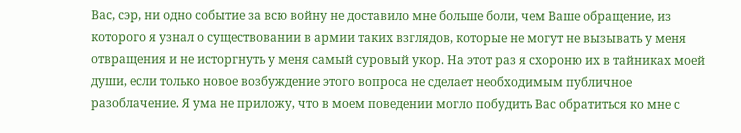Вас, сэр, ни одно событие за всю войну не доставило мне больше боли, чем Ваше обращение, из которого я узнал о существовании в армии таких взглядов, которые не могут не вызывать у меня отвращения и не исторгнуть у меня самый суровый укор. На этот раз я схороню их в тайниках моей души, если только новое возбуждение этого вопроса не сделает необходимым публичное разоблачение. Я ума не приложу, что в моем поведении могло побудить Вас обратиться ко мне с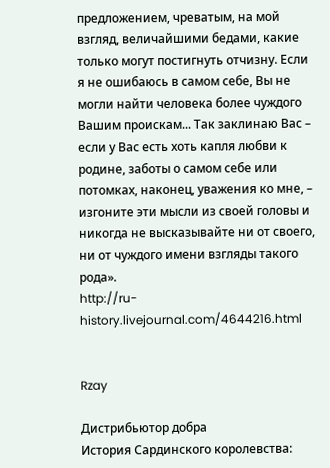предложением, чреватым, на мой взгляд, величайшими бедами, какие только могут постигнуть отчизну. Если я не ошибаюсь в самом себе, Вы не могли найти человека более чуждого Вашим проискам... Так заклинаю Вас – если у Вас есть хоть капля любви к родине, заботы о самом себе или потомках, наконец, уважения ко мне, – изгоните эти мысли из своей головы и никогда не высказывайте ни от своего, ни от чуждого имени взгляды такого рода».
http://ru-history.livejournal.com/4644216.html


Rzay

Дистрибьютор добра
История Сардинского королевства: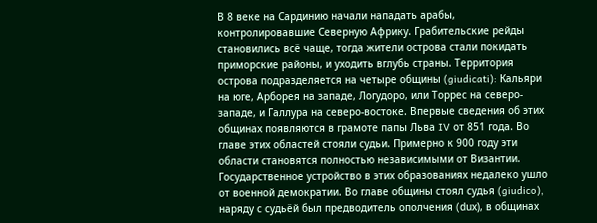В 8 веке на Сардинию начали нападать арабы, контролировавшие Северную Африку. Грабительские рейды становились всё чаще, тогда жители острова стали покидать приморские районы, и уходить вглубь страны. Территория острова подразделяется на четыре общины (giudicati): Кальяри на юге, Арборея на западе, Логудоро, или Торрес на северо-западе, и Галлура на северо-востоке. Впервые сведения об этих общинах появляются в грамоте папы Льва IV от 851 года. Во главе этих областей стояли судьи. Примерно к 900 году эти области становятся полностью независимыми от Византии. Государственное устройство в этих образованиях недалеко ушло от военной демократии. Во главе общины стоял судья (giudico), наряду с судьёй был предводитель ополчения (duх), в общинах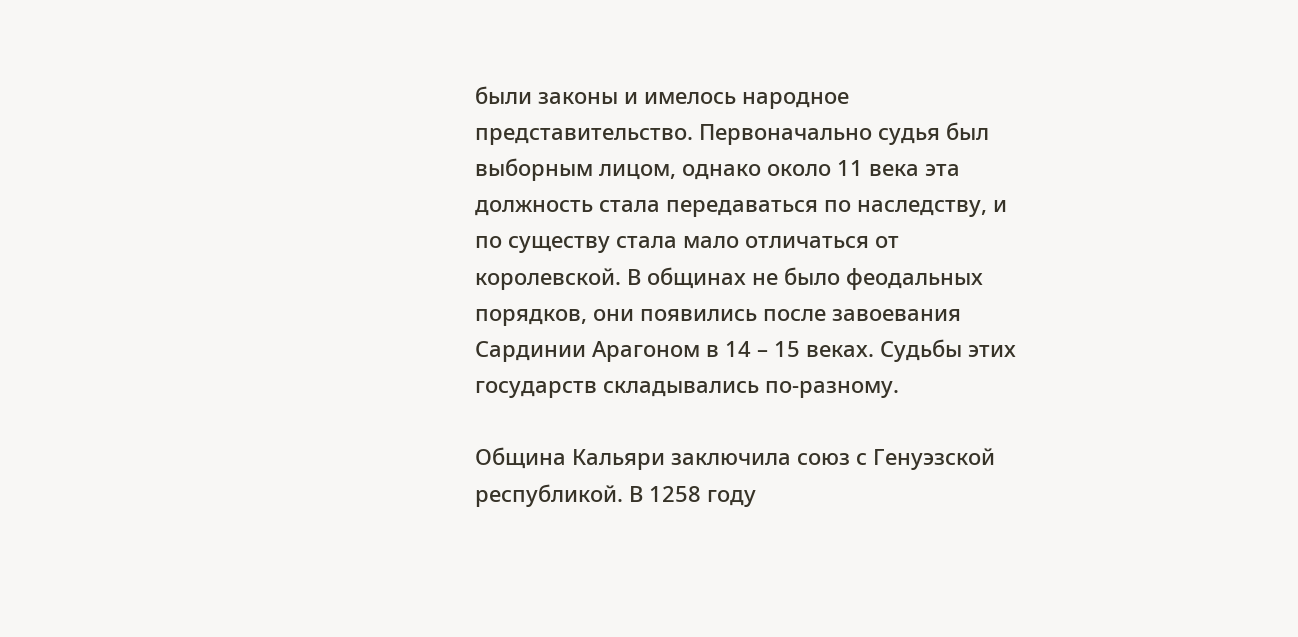были законы и имелось народное представительство. Первоначально судья был выборным лицом, однако около 11 века эта должность стала передаваться по наследству, и по существу стала мало отличаться от королевской. В общинах не было феодальных порядков, они появились после завоевания Сардинии Арагоном в 14 – 15 веках. Судьбы этих государств складывались по-разному.

Община Кальяри заключила союз с Генуэзской республикой. В 1258 году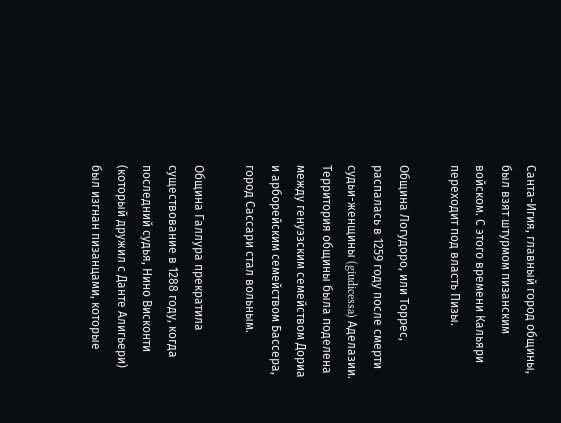Санта-Игия, главный город общины, был взят штурмом пизанским войском. С этого времени Кальяри переходит под власть Пизы.

Община Логудоро, или Торрес, распалась в 1259 году после смерти судьи-женщины (giudicessa) Аделазии. Территория общины была поделена между генуэзским семейством Дориа и арборейским семейством Бассера, город Сассари стал вольным.

Община Галлура прекратила существование в 1288 году, когда последний судья, Нино Висконти (который дружил с Данте Алигьери) был изгнан пизанцами, которые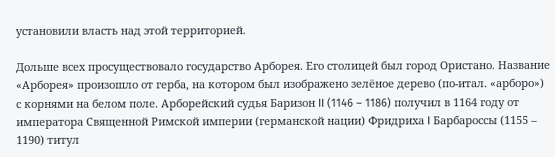установили власть над этой территорией.

Дольше всех просуществовало государство Арборея. Его столицей был город Ористано. Название «Арборея» произошло от герба, на котором был изображено зелёное дерево (по-итал. «арборо») с корнями на белом поле. Арборейский судья Баризон II (1146 – 1186) получил в 1164 году от императора Священной Римской империи (германской нации) Фридриха I Барбароссы (1155 – 1190) титул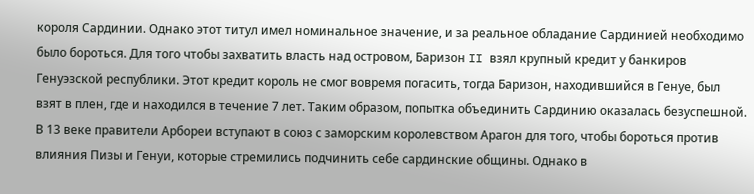короля Сардинии. Однако этот титул имел номинальное значение, и за реальное обладание Сардинией необходимо было бороться. Для того чтобы захватить власть над островом, Баризон II взял крупный кредит у банкиров Генуэзской республики. Этот кредит король не смог вовремя погасить, тогда Баризон, находившийся в Генуе, был взят в плен, где и находился в течение 7 лет. Таким образом, попытка объединить Сардинию оказалась безуспешной. В 13 веке правители Арбореи вступают в союз с заморским королевством Арагон для того, чтобы бороться против влияния Пизы и Генуи, которые стремились подчинить себе сардинские общины. Однако в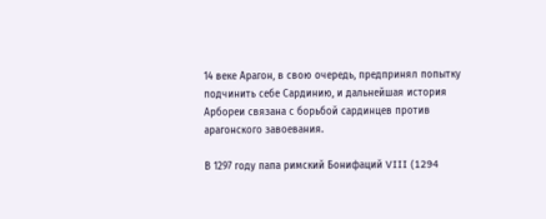14 веке Арагон, в свою очередь, предпринял попытку подчинить себе Сардинию, и дальнейшая история Арбореи связана с борьбой сардинцев против арагонского завоевания.

В 1297 году папа римский Бонифаций VIII (1294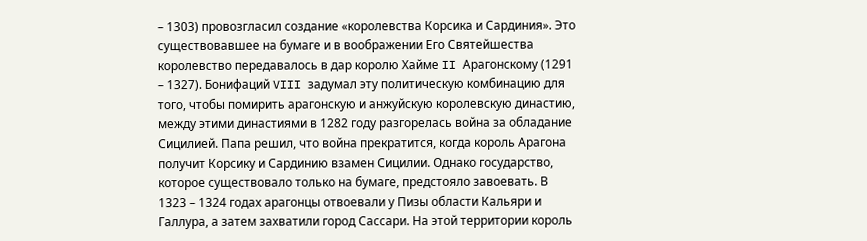– 1303) провозгласил создание «королевства Корсика и Сардиния». Это существовавшее на бумаге и в воображении Его Святейшества королевство передавалось в дар королю Хайме II Арагонскому (1291 – 1327). Бонифаций VIII задумал эту политическую комбинацию для того, чтобы помирить арагонскую и анжуйскую королевскую династию, между этими династиями в 1282 году разгорелась война за обладание Сицилией. Папа решил, что война прекратится, когда король Арагона получит Корсику и Сардинию взамен Сицилии. Однако государство, которое существовало только на бумаге, предстояло завоевать. В 1323 – 1324 годах арагонцы отвоевали у Пизы области Кальяри и Галлура, а затем захватили город Сассари. На этой территории король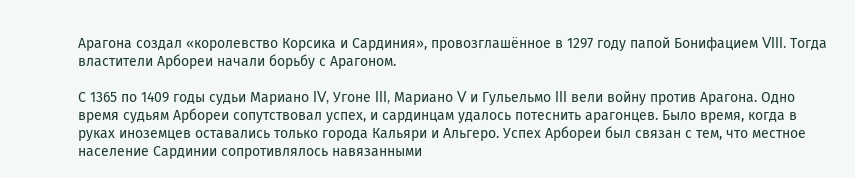Арагона создал «королевство Корсика и Сардиния», провозглашённое в 1297 году папой Бонифацием VIII. Тогда властители Арбореи начали борьбу с Арагоном.

С 1365 по 1409 годы судьи Мариано IV, Угоне III, Мариано V и Гульельмо III вели войну против Арагона. Одно время судьям Арбореи сопутствовал успех, и сардинцам удалось потеснить арагонцев. Было время, когда в руках иноземцев оставались только города Кальяри и Альгеро. Успех Арбореи был связан с тем, что местное население Сардинии сопротивлялось навязанными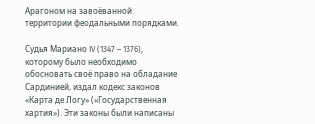Арагоном на завоёванной территории феодальными порядками.

Судья Мариано IV (1347 – 1376), которому было необходимо обосновать своё право на обладание Сардинией, издал кодекс законов «Карта де Логу» («Государственная хартия»). Эти законы были написаны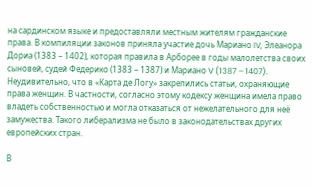на сардинском языке и предоставляли местным жителям гражданские права. В компиляции законов приняла участие дочь Мариано IV, Элеанора Дориа (1383 – 1402), которая правила в Арборее в годы малолетства своих сыновей, судей Федерико (1383 – 1387) и Мариано V (1387 – 1407). Неудивительно, что в «Карта де Логу» закрепились статьи, охраняющие права женщин. В частности, согласно этому кодексу женщина имела право владеть собственностью и могла отказаться от нежелательного для неё замужества. Такого либерализма не было в законодательствах других европейских стран.

В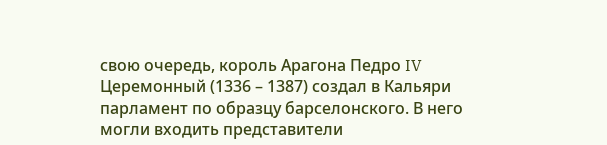свою очередь, король Арагона Педро IV Церемонный (1336 – 1387) создал в Кальяри парламент по образцу барселонского. В него могли входить представители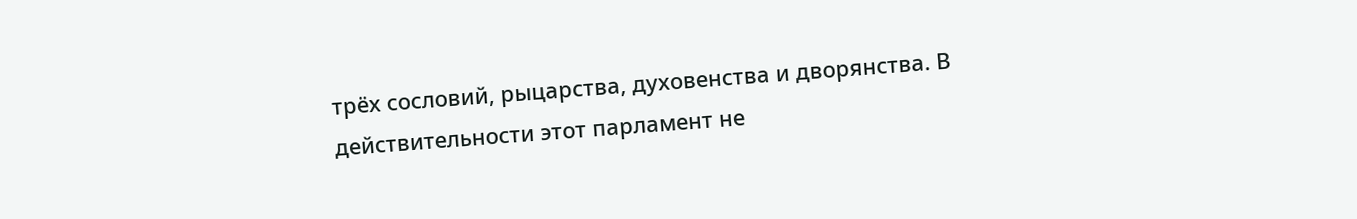трёх сословий, рыцарства, духовенства и дворянства. В действительности этот парламент не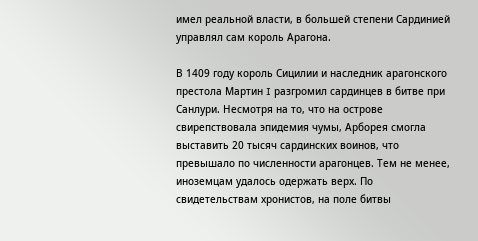имел реальной власти, в большей степени Сардинией управлял сам король Арагона.

В 1409 году король Сицилии и наследник арагонского престола Мартин I разгромил сардинцев в битве при Санлури. Несмотря на то, что на острове свирепствовала эпидемия чумы, Арборея смогла выставить 20 тысяч сардинских воинов, что превышало по численности арагонцев. Тем не менее, иноземцам удалось одержать верх. По свидетельствам хронистов, на поле битвы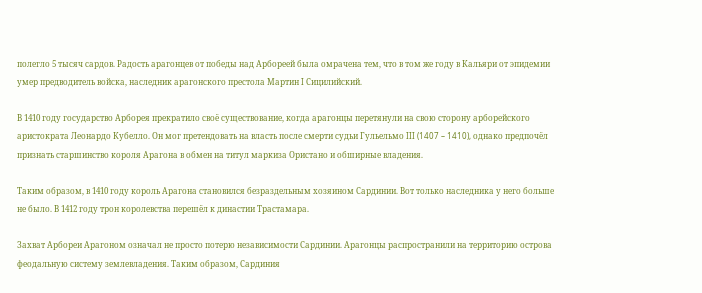полегло 5 тысяч сардов. Радость арагонцев от победы над Арбореей была омрачена тем, что в том же году в Кальяри от эпидемии умер предводитель войска, наследник арагонского престола Мартин I Сицилийский.

В 1410 году государство Арборея прекратило своё существование, когда арагонцы перетянули на свою сторону арборейского аристократа Леонардо Кубелло. Он мог претендовать на власть после смерти судьи Гульельмо III (1407 – 1410), однако предпочёл признать старшинство короля Арагона в обмен на титул маркиза Ористано и обширные владения.

Таким образом, в 1410 году король Арагона становился безраздельным хозяином Сардинии. Вот только наследника у него больше не было. В 1412 году трон королевства перешёл к династии Трастамара.

Захват Арбореи Арагоном означал не просто потерю независимости Сардинии. Арагонцы распространили на территорию острова феодальную систему землевладения. Таким образом, Сардиния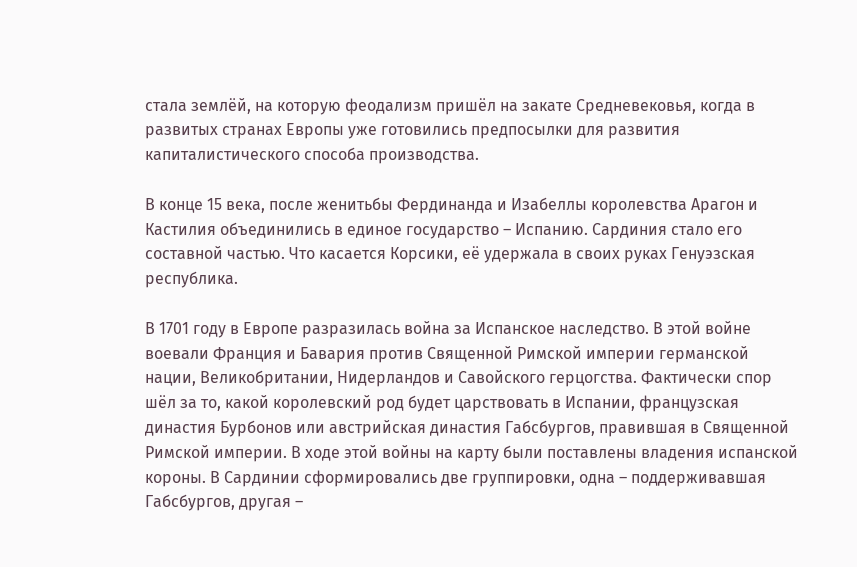стала землёй, на которую феодализм пришёл на закате Средневековья, когда в развитых странах Европы уже готовились предпосылки для развития капиталистического способа производства.

В конце 15 века, после женитьбы Фердинанда и Изабеллы королевства Арагон и Кастилия объединились в единое государство – Испанию. Сардиния стало его составной частью. Что касается Корсики, её удержала в своих руках Генуэзская республика.

В 1701 году в Европе разразилась война за Испанское наследство. В этой войне воевали Франция и Бавария против Священной Римской империи германской нации, Великобритании, Нидерландов и Савойского герцогства. Фактически спор шёл за то, какой королевский род будет царствовать в Испании, французская династия Бурбонов или австрийская династия Габсбургов, правившая в Священной Римской империи. В ходе этой войны на карту были поставлены владения испанской короны. В Сардинии сформировались две группировки, одна – поддерживавшая Габсбургов, другая –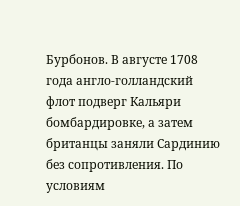Бурбонов. В августе 1708 года англо-голландский флот подверг Кальяри бомбардировке, а затем британцы заняли Сардинию без сопротивления. По условиям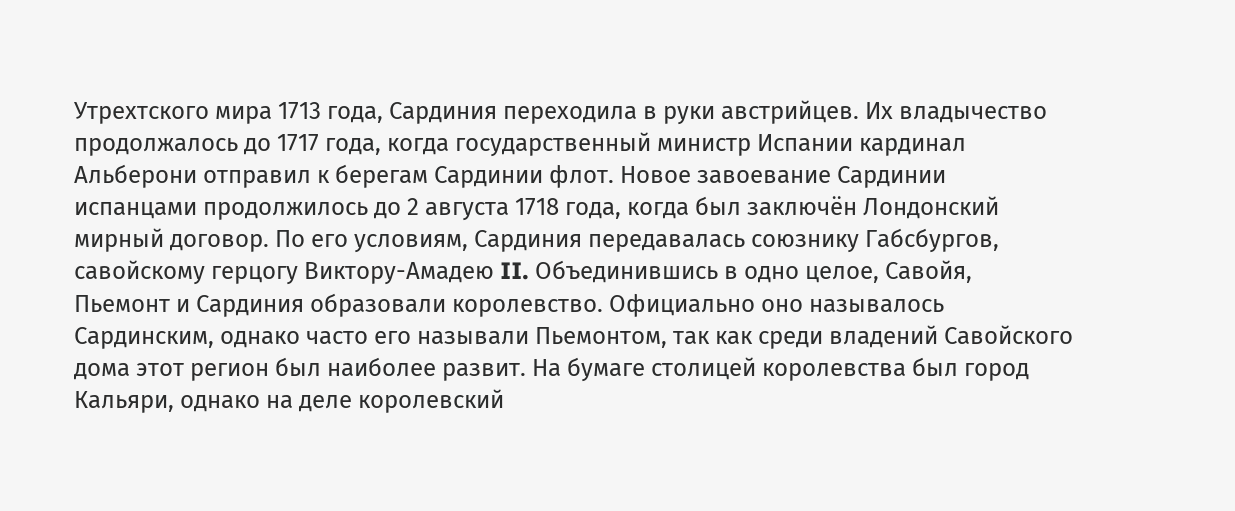Утрехтского мира 1713 года, Сардиния переходила в руки австрийцев. Их владычество продолжалось до 1717 года, когда государственный министр Испании кардинал Альберони отправил к берегам Сардинии флот. Новое завоевание Сардинии испанцами продолжилось до 2 августа 1718 года, когда был заключён Лондонский мирный договор. По его условиям, Сардиния передавалась союзнику Габсбургов, савойскому герцогу Виктору-Амадею II. Объединившись в одно целое, Савойя, Пьемонт и Сардиния образовали королевство. Официально оно называлось Сардинским, однако часто его называли Пьемонтом, так как среди владений Савойского дома этот регион был наиболее развит. На бумаге столицей королевства был город Кальяри, однако на деле королевский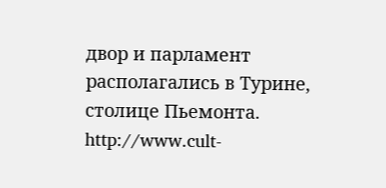двор и парламент располагались в Турине, столице Пьемонта.
http://www.cult-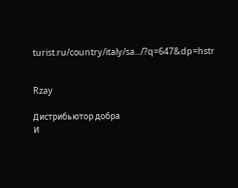turist.ru/country/italy/sa.../?q=647&dp=hstr


Rzay

Дистрибьютор добра
И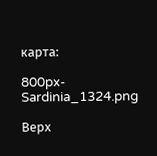карта:

800px-Sardinia_1324.png

Верх